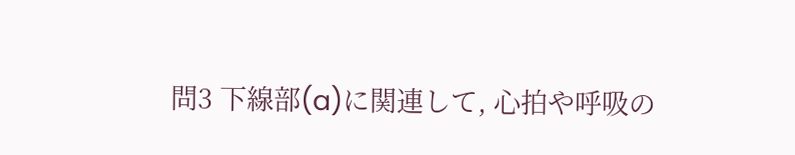問3 下線部(a)に関連して, 心拍や呼吸の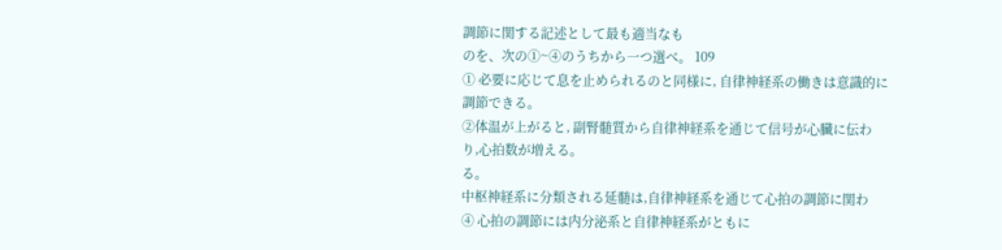調節に関する記述として最も適当なも
のを、次の①~④のうちから一つ選べ。 109
① 必要に応じて息を止められるのと同様に, 自律神経系の働きは意識的に
調節できる。
②体温が上がると, 副腎髄質から自律神経系を通じて信号が心臓に伝わ
り,心拍数が増える。
る。
中枢神経系に分類される延髄は,自律神経系を通じて心拍の調節に関わ
④ 心拍の調節には内分泌系と自律神経系がともに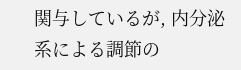関与しているが, 内分泌
系による調節の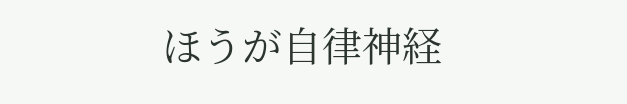ほうが自律神経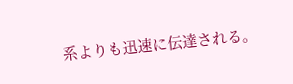系よりも迅速に伝達される。